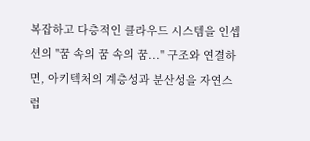복잡하고 다층적인 클라우드 시스템을 인셉션의 "꿈 속의 꿈 속의 꿈..." 구조와 연결하면, 아키텍처의 계층성과 분산성을 자연스럽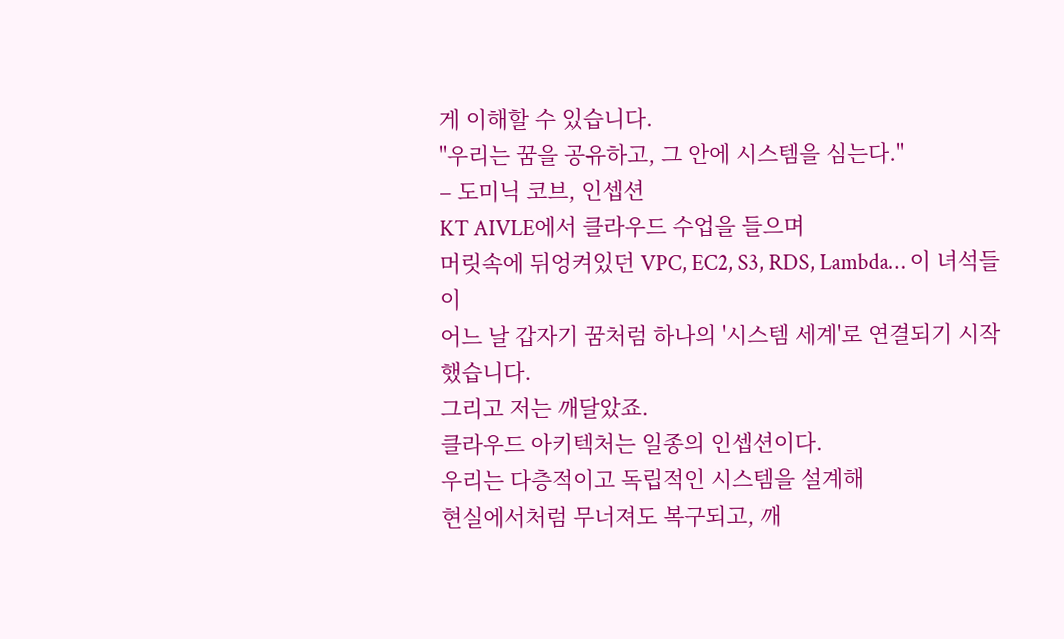게 이해할 수 있습니다.
"우리는 꿈을 공유하고, 그 안에 시스템을 심는다."
– 도미닉 코브, 인셉션
KT AIVLE에서 클라우드 수업을 들으며
머릿속에 뒤엉켜있던 VPC, EC2, S3, RDS, Lambda… 이 녀석들이
어느 날 갑자기 꿈처럼 하나의 '시스템 세계'로 연결되기 시작했습니다.
그리고 저는 깨달았죠.
클라우드 아키텍처는 일종의 인셉션이다.
우리는 다층적이고 독립적인 시스템을 설계해
현실에서처럼 무너져도 복구되고, 깨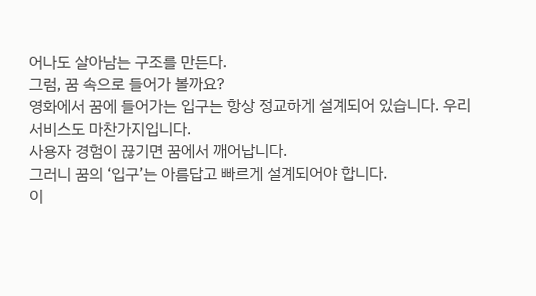어나도 살아남는 구조를 만든다.
그럼, 꿈 속으로 들어가 볼까요?
영화에서 꿈에 들어가는 입구는 항상 정교하게 설계되어 있습니다. 우리 서비스도 마찬가지입니다.
사용자 경험이 끊기면 꿈에서 깨어납니다.
그러니 꿈의 ‘입구’는 아름답고 빠르게 설계되어야 합니다.
이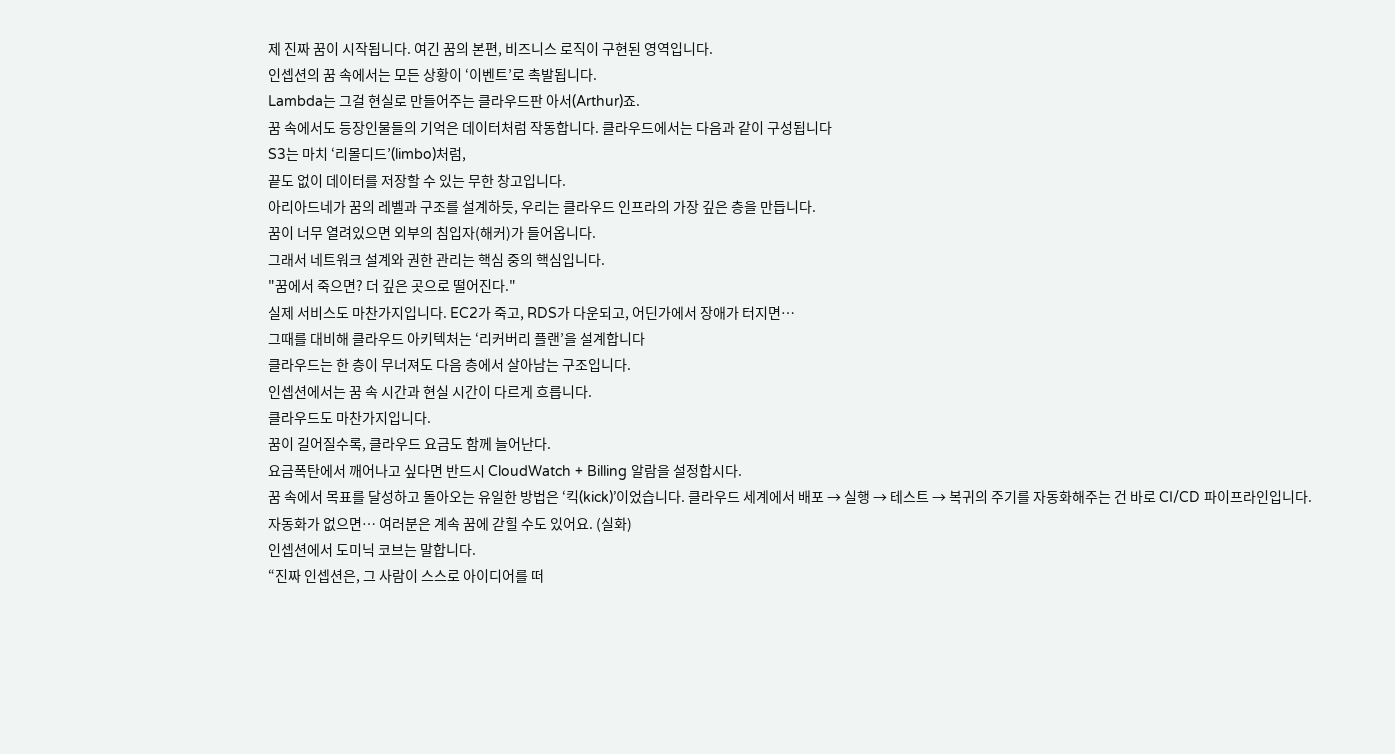제 진짜 꿈이 시작됩니다. 여긴 꿈의 본편, 비즈니스 로직이 구현된 영역입니다.
인셉션의 꿈 속에서는 모든 상황이 ‘이벤트’로 촉발됩니다.
Lambda는 그걸 현실로 만들어주는 클라우드판 아서(Arthur)죠.
꿈 속에서도 등장인물들의 기억은 데이터처럼 작동합니다. 클라우드에서는 다음과 같이 구성됩니다
S3는 마치 ‘리몰디드’(limbo)처럼,
끝도 없이 데이터를 저장할 수 있는 무한 창고입니다.
아리아드네가 꿈의 레벨과 구조를 설계하듯, 우리는 클라우드 인프라의 가장 깊은 층을 만듭니다.
꿈이 너무 열려있으면 외부의 침입자(해커)가 들어옵니다.
그래서 네트워크 설계와 권한 관리는 핵심 중의 핵심입니다.
"꿈에서 죽으면? 더 깊은 곳으로 떨어진다."
실제 서비스도 마찬가지입니다. EC2가 죽고, RDS가 다운되고, 어딘가에서 장애가 터지면…
그때를 대비해 클라우드 아키텍처는 ‘리커버리 플랜’을 설계합니다
클라우드는 한 층이 무너져도 다음 층에서 살아남는 구조입니다.
인셉션에서는 꿈 속 시간과 현실 시간이 다르게 흐릅니다.
클라우드도 마찬가지입니다.
꿈이 길어질수록, 클라우드 요금도 함께 늘어난다.
요금폭탄에서 깨어나고 싶다면 반드시 CloudWatch + Billing 알람을 설정합시다.
꿈 속에서 목표를 달성하고 돌아오는 유일한 방법은 ‘킥(kick)’이었습니다. 클라우드 세계에서 배포 → 실행 → 테스트 → 복귀의 주기를 자동화해주는 건 바로 CI/CD 파이프라인입니다.
자동화가 없으면… 여러분은 계속 꿈에 갇힐 수도 있어요. (실화)
인셉션에서 도미닉 코브는 말합니다.
“진짜 인셉션은, 그 사람이 스스로 아이디어를 떠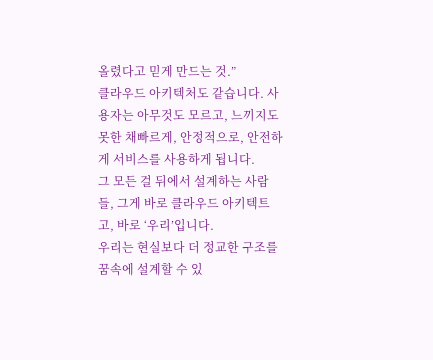올렸다고 믿게 만드는 것.”
클라우드 아키텍처도 같습니다. 사용자는 아무것도 모르고, 느끼지도 못한 채빠르게, 안정적으로, 안전하게 서비스를 사용하게 됩니다.
그 모든 걸 뒤에서 설계하는 사람들, 그게 바로 클라우드 아키텍트고, 바로 ‘우리’입니다.
우리는 현실보다 더 정교한 구조를 꿈속에 설계할 수 있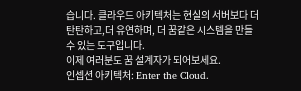습니다. 클라우드 아키텍처는 현실의 서버보다 더 탄탄하고,더 유연하며, 더 꿈같은 시스템을 만들 수 있는 도구입니다.
이제 여러분도 꿈 설계자가 되어보세요.
인셉션 아키텍처: Enter the Cloud.